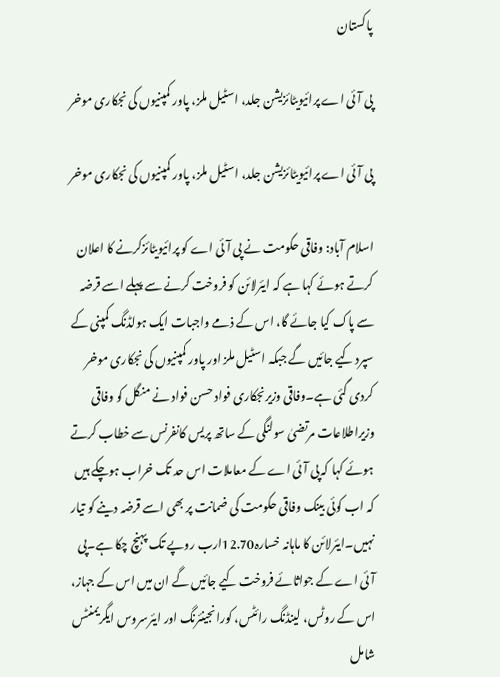پاکستان

پی آئی اے پرائیویٹائزیشن جلد، اسٹیل ملز، پاور کمپنیوں کی نجکاری موخر

پی آئی اے پرائیویٹائزیشن جلد، اسٹیل ملز، پاور کمپنیوں کی نجکاری موخر

اسلام آباد: وفاقی حکومت نے پی آئی اے کو پرائیویٹائزکرنے کا اعلان کرتے ہوئے کہا ہے کہ ایئرلائن کو فروخت کرنے سے پہلے اسے قرضہ سے پاک کیا جائے گا، اس کے ذمے واجبات ایک ہولڈنگ کمپنی کے سپرد کیے جائیں گے جبکہ اسٹیل ملز اور پاور کمپنیوں کی نجکاری موخر کردی گئی ہے۔‌وفاقی وزیرنجکاری فواد حسن فواد نے منگل کو وفاقی وزیراطلاعات مرتضیٰ سولنگی کے ساتھ پریس کانفرنس سے خطاب کرتے ہوئے کہا کہ پی آئی اے کے معاملات اس حد تک خراب ہوچکے ہیں کہ اب کوئی بینک وفاقی حکومت کی ضمانت پر بھی اسے قرضہ دینے کو تیار نہیں۔ایئرلائن کا ماہانہ خسارہ12.70ارب روپے تک پہنچ چکا ہے۔‌پی آئی اے کے جواثائے فروخت کیے جائیں گے ان میں اس کے جہاز، اس کے روٹس، لینڈنگ رائٹس، کورانجینئرنگ اور ایئرسروس ایگریمنٹس شامل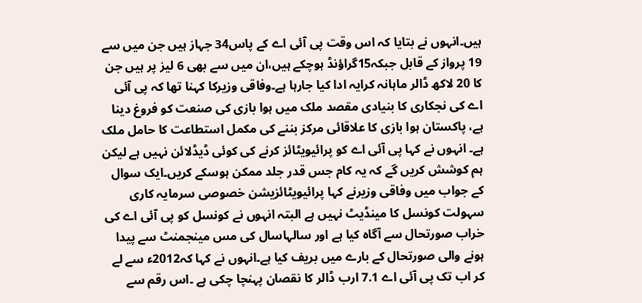ہیں۔‌انہوں نے بتایا کہ اس وقت پی آئی اے کے پاس34 جہاز ہیں جن میں سے 19 پرواز کے قابل جبکہ15گراؤنڈ ہوچکے ہیں،ان میں سے بھی 6 لیز پر ہیں جن کا 20 لاکھ ڈالر ماہانہ کرایہ ادا کیا جارہا ہے۔‌وفاقی وزیرکا کہنا تھا کہ پی آئی اے کی نجکاری کا بنیادی مقصد ملک میں ہوا بازی کی صنعت کو فروغ دینا ہے، پاکستان ہوا بازی کا علاقائی مرکز بننے کی مکمل استطاعت کا حامل ملک ہے۔ انہوں نے کہا پی آئی اے کو پرائیویٹائز کرنے کی کوئی ڈیڈلائن نہیں ہے لیکن ہم کوشش کریں گے کہ یہ کام جس قدر جلد ممکن ہوسکے کریں۔‌ایک سوال کے جواب میں وفاقی وزیرنے کہا پرائیویٹائزیشن خصوصی سرمایہ کاری سہولت کونسل کا مینڈیٹ نہیں ہے البتہ انہوں نے کونسل کو پی آئی اے کی خراب صورتحال سے آگاہ کیا ہے اور سالہاسال کی مس مینجمنٹ سے پیدا ہونے والی صورتحال کے بارے میں بریف کیا ہے۔‌انہوں نے کہا کہ2012ء سے لے کر اب تک پی آئی اے 7.1 ارب ڈالر کا نقصان پہنچا چکی ہے ۔اس رقم سے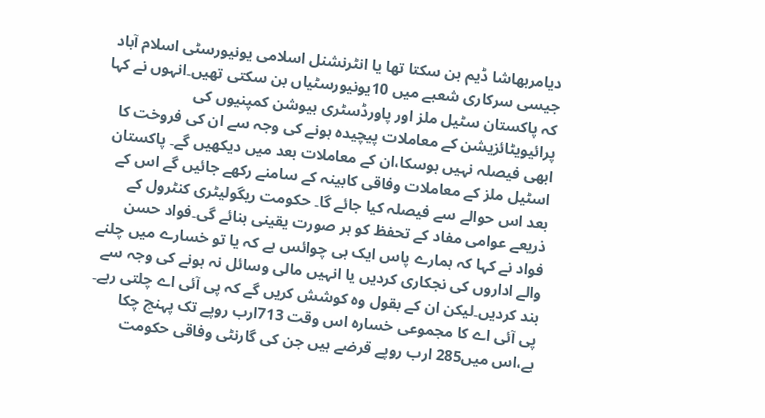دیامربھاشا ڈیم بن سکتا تھا یا انٹرنشنل اسلامی یونیورسٹی اسلام آباد جیسی سرکاری شعبے میں 10یونیورسٹیاں بن سکتی تھیں۔‌انہوں نے کہا کہ پاکستان سٹیل ملز اور پاورڈسٹری بیوشن کمپنیوں کی پرائیویٹائزیشن کے معاملات پیچیدہ ہونے کی وجہ سے ان کی فروخت کا ابھی فیصلہ نہیں ہوسکا،ان کے معاملات بعد میں دیکھیں گے۔ پاکستان اسٹیل ملز کے معاملات وفاقی کابینہ کے سامنے رکھے جائیں گے اس کے بعد اس حوالے سے فیصلہ کیا جائے گا۔ حکومت ریگولیٹری کنٹرول کے ذریعے عوامی مفاد کے تحفظ کو ہر صورت یقینی بنائے گی۔‌فواد حسن فواد نے کہا کہ ہمارے پاس ایک ہی چوائس ہے کہ یا تو خسارے میں چلنے والے اداروں کی نجکاری کردیں یا انہیں مالی وسائل نہ ہونے کی وجہ سے بند کردیں۔لیکن ان کے بقول وہ کوشش کریں گے کہ پی آئی اے چلتی رہے۔ پی آئی اے کا مجموعی خسارہ اس وقت 713ارب روپے تک پہنچ چکا ہے،اس میں285 ارب روپے قرضے ہیں جن کی گارنٹی وفاقی حکومت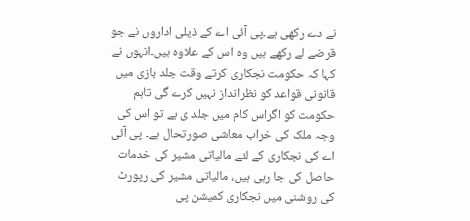نے دے رکھی ہے۔پی آئی اے کے ذیلی اداروں نے جو قرضے لے رکھے ہیں وہ اس کے علاوہ ہیں۔‌انہوں نے کہا کہ حکومت نجکاری کرتے وقت جلد بازی میں قانونی قواعد کو نظرانداز نہیں کرے گی تاہم حکومت کو اگراس کام میں جلد ی ہے تو اس کی وجہ ملک کی خراب معاشی صورتحال ہے۔ پی آئی اے کی نجکاری کے لئے مالیاتی مشیر کی خدمات حاصل کی جا رہی ہیں، مالیاتی مشیر کی رپورٹ کی روشنی میں نجکاری کمیشن پی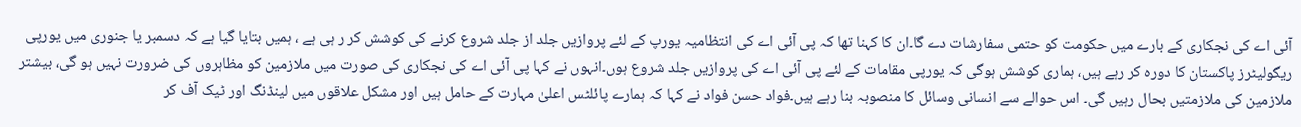آئی اے کی نجکاری کے بارے میں حکومت کو حتمی سفارشات دے گا۔‌ان کا کہنا تھا کہ پی آئی اے کی انتظامیہ یورپ کے لئے پروازیں جلد از جلد شروع کرنے کی کوشش کر ر ہی ہے ، ہمیں بتایا گیا ہے کہ دسمبر یا جنوری میں یورپی ریگولیٹرز پاکستان کا دورہ کر رہے ہیں، ہماری کوشش ہوگی کہ یورپی مقامات کے لئے پی آئی اے کی پروازیں جلد شروع ہوں۔‌انہوں نے کہا پی آئی اے کی نجکاری کی صورت میں ملازمین کو مظاہروں کی ضرورت نہیں ہو گی، بیشتر ملازمین کی ملازمتیں بحال رہیں گی۔ اس حوالے سے انسانی وسائل کا منصوبہ بنا رہے ہیں۔‌فواد حسن فواد نے کہا کہ ہمارے پائلٹس اعلیٰ مہارت کے حامل ہیں اور مشکل علاقوں میں لینڈنگ اور ٹیک آف کر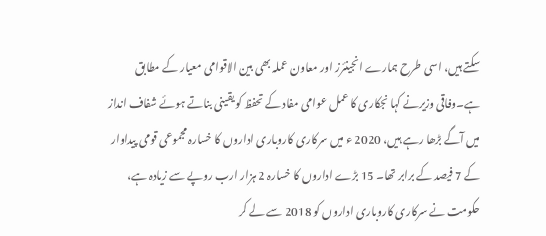سکتے ہیں، اسی طرح ہمارے انجینئرز اور معاون عملہ بھی بین الاقوامی معیار کے مطابق ہے۔‌وفاقی وزیرنے کہا نجکاری کا عمل عوامی مفاد کے تحفظ کو یقینی بناتے ہوئے شفاف انداز میں آگے بڑھا رہے ہیں، 2020 ء میں سرکاری کاروباری اداروں کا خسارہ مجموعی قومی پیداوار کے 7 فیصد کے برابر تھا۔ 15 بڑے اداروں کا خسارہ 2 ہزار ارب روپے سے زیادہ ہے، حکومت نے سرکاری کاروباری اداروں کو 2018 سے لے کر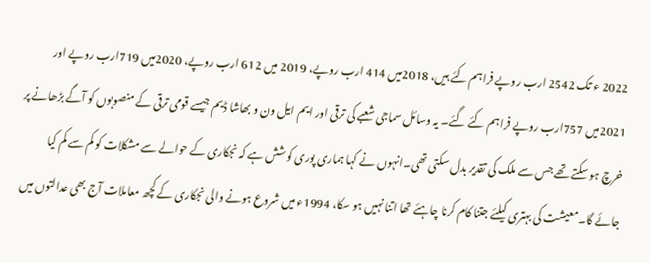2022 ء تک 2542 ارب روپے فراہم کئے ہیں، 2018میں 414 ارب روپے، 2019 میں 612 ارب روپے، 2020میں 719ارب روپے اور 2021میں 757ارب روپے فراہم کئے گئے۔ یہ وسائل سماجی شعبے کی ترقی اور ایم ایل ون و بھاشا ڈیم جیسے قومی ترقی کے منصوبوں کو آگے بڑھانے پر خرچ ہو سکتے تھے جس سے ملک کی تقدیر بدل سکتی تھی۔‌انہوں نے کہا ہماری پوری کوشش ہے کہ نجکاری کے حوالے سے مشکلات کو کم سے کم کیا جائے گا۔معیشت کی بہتری کیلئے جتنا کام کرنا چاہئے تھا اتنا نہیں ہو سکا، 1994ء میں شروع ہونے والی نجکاری کے کچھ معاملات آج بھی عدالتوں میں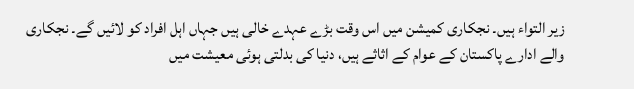زیر التواء ہیں۔ نجکاری کمیشن میں اس وقت بڑے عہدے خالی ہیں جہاں اہل افراد کو لائیں گے۔ نجکاری والے ادارے پاکستان کے عوام کے اثاثے ہیں، دنیا کی بدلتی ہوئی معیشت میں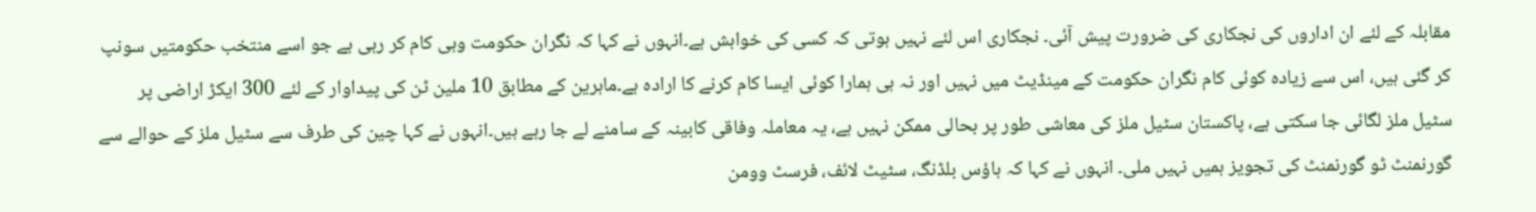مقابلہ کے لئے ان اداروں کی نجکاری کی ضرورت پیش آئی۔ نجکاری اس لئے نہیں ہوتی کہ کسی کی خواہش ہے۔‌انہوں نے کہا کہ نگران حکومت وہی کام کر رہی ہے جو اسے منتخب حکومتیں سونپ کر گئی ہیں، اس سے زیادہ کوئی کام نگران حکومت کے مینڈیٹ میں نہیں اور نہ ہی ہمارا کوئی ایسا کام کرنے کا ارادہ ہے۔‌ماہرین کے مطابق 10 ملین ٹن کی پیداوار کے لئے 300 ایکڑ اراضی پر سٹیل ملز لگائی جا سکتی ہے، پاکستان سٹیل ملز کی معاشی طور پر بحالی ممکن نہیں ہے، یہ معاملہ وفاقی کابینہ کے سامنے لے جا رہے ہیں۔انہوں نے کہا چین کی طرف سے سٹیل ملز کے حوالے سے گورنمنٹ ٹو گورنمنٹ کی تجویز ہمیں نہیں ملی۔ انہوں نے کہا کہ ہاؤس بلڈنگ، سٹیٹ لائف، فرسٹ وومن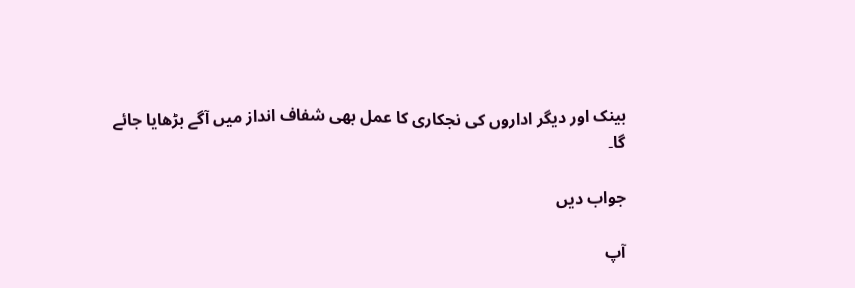بینک اور دیگر اداروں کی نجکاری کا عمل بھی شفاف انداز میں آگے بڑھایا جائے گا۔

جواب دیں

آپ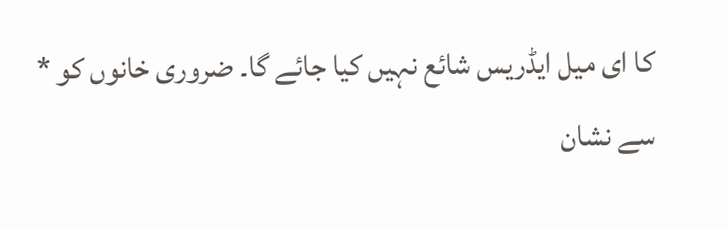کا ای میل ایڈریس شائع نہیں کیا جائے گا۔ ضروری خانوں کو * سے نشان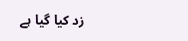زد کیا گیا ہے